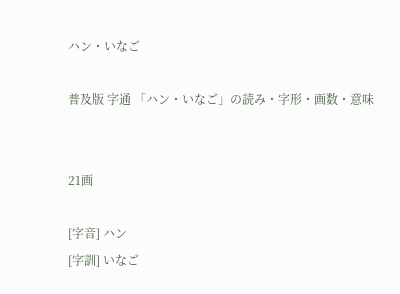ハン・いなご

普及版 字通 「ハン・いなご」の読み・字形・画数・意味


21画

[字音] ハン
[字訓] いなご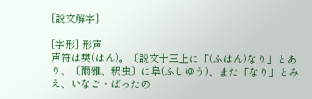[説文解字]

[字形] 形声
声符は樊(はん)。〔説文十三上に「(ふはん)なり」とあり、〔爾雅、釈虫〕に阜(ふしゆう)、また「なり」とみえ、いなご・ばったの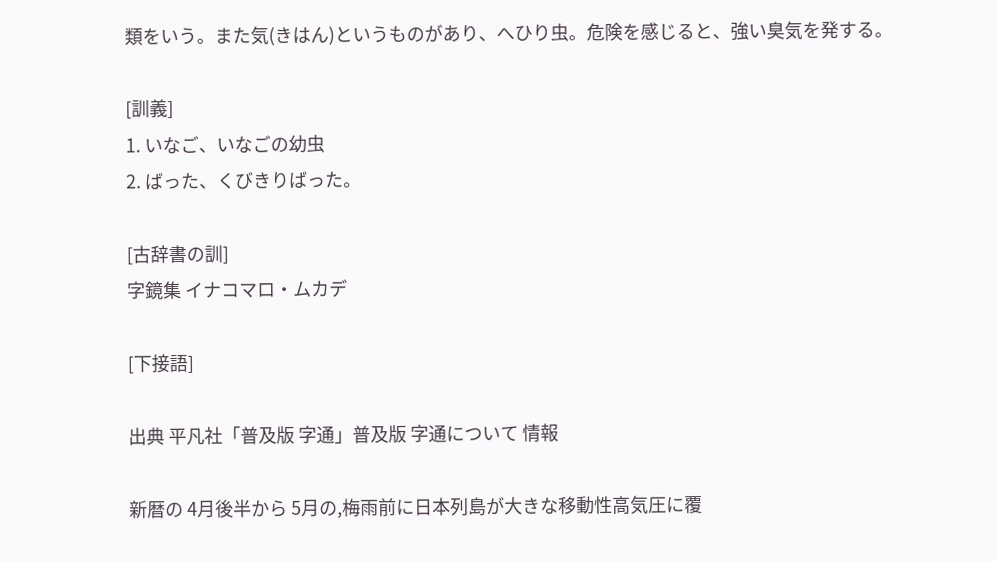類をいう。また気(きはん)というものがあり、へひり虫。危険を感じると、強い臭気を発する。

[訓義]
1. いなご、いなごの幼虫
2. ばった、くびきりばった。

[古辞書の訓]
字鏡集 イナコマロ・ムカデ

[下接語]

出典 平凡社「普及版 字通」普及版 字通について 情報

新暦の 4月後半から 5月の,梅雨前に日本列島が大きな移動性高気圧に覆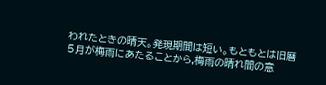われたときの晴天。発現期間は短い。もともとは旧暦 5月が梅雨にあたることから,梅雨の晴れ間の意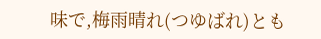味で,梅雨晴れ(つゆばれ)とも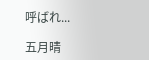呼ばれ...

五月晴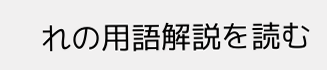れの用語解説を読む